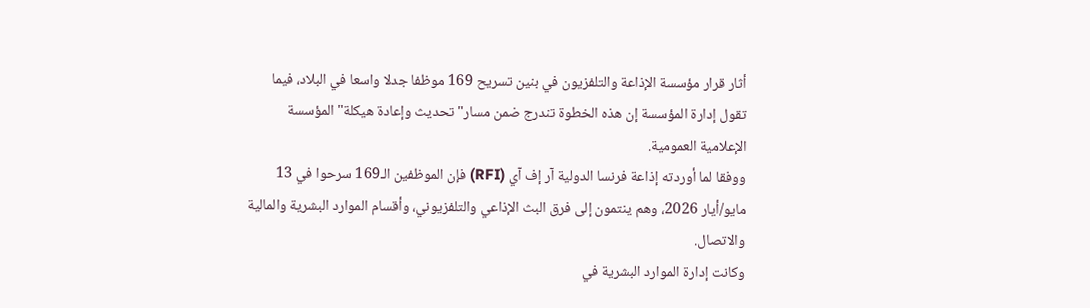أثار قرار مؤسسة الإذاعة والتلفزيون في بنين تسريح 169 موظفا جدلا واسعا في البلاد، فيما تقول إدارة المؤسسة إن هذه الخطوة تندرج ضمن مسار" تحديث وإعادة هيكلة" المؤسسة الإعلامية العمومية.
ووفقا لما أوردته إذاعة فرنسا الدولية آر إف آي (RFI) فإن الموظفين الـ169 سرحوا في 13 مايو/أيار 2026، وهم ينتمون إلى فرق البث الإذاعي والتلفزيوني، وأقسام الموارد البشرية والمالية والاتصال.
وكانت إدارة الموارد البشرية في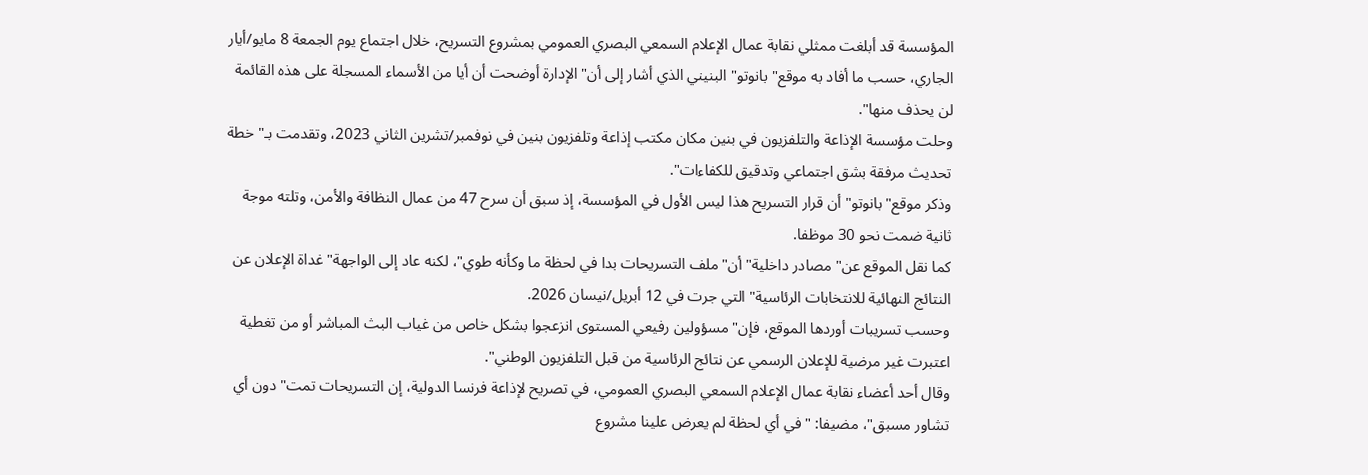المؤسسة قد أبلغت ممثلي نقابة عمال الإعلام السمعي البصري العمومي بمشروع التسريح، خلال اجتماع يوم الجمعة 8 مايو/أيار الجاري، حسب ما أفاد به موقع" بانوتو" البنيني الذي أشار إلى أن" الإدارة أوضحت أن أيا من الأسماء المسجلة على هذه القائمة لن يحذف منها".
وحلت مؤسسة الإذاعة والتلفزيون في بنين مكان مكتب إذاعة وتلفزيون بنين في نوفمبر/تشرين الثاني 2023، وتقدمت بـ" خطة تحديث مرفقة بشق اجتماعي وتدقيق للكفاءات".
وذكر موقع" بانوتو" أن قرار التسريح هذا ليس الأول في المؤسسة، إذ سبق أن سرح 47 من عمال النظافة والأمن، وتلته موجة ثانية ضمت نحو 30 موظفا.
كما نقل الموقع عن" مصادر داخلية" أن" ملف التسريحات بدا في لحظة ما وكأنه طوي"، لكنه عاد إلى الواجهة" غداة الإعلان عن النتائج النهائية للانتخابات الرئاسية" التي جرت في 12 أبريل/نيسان 2026.
وحسب تسريبات أوردها الموقع، فإن" مسؤولين رفيعي المستوى انزعجوا بشكل خاص من غياب البث المباشر أو من تغطية اعتبرت غير مرضية للإعلان الرسمي عن نتائج الرئاسية من قبل التلفزيون الوطني".
وقال أحد أعضاء نقابة عمال الإعلام السمعي البصري العمومي، في تصريح لإذاعة فرنسا الدولية، إن التسريحات تمت" دون أي تشاور مسبق"، مضيفا: " في أي لحظة لم يعرض علينا مشروع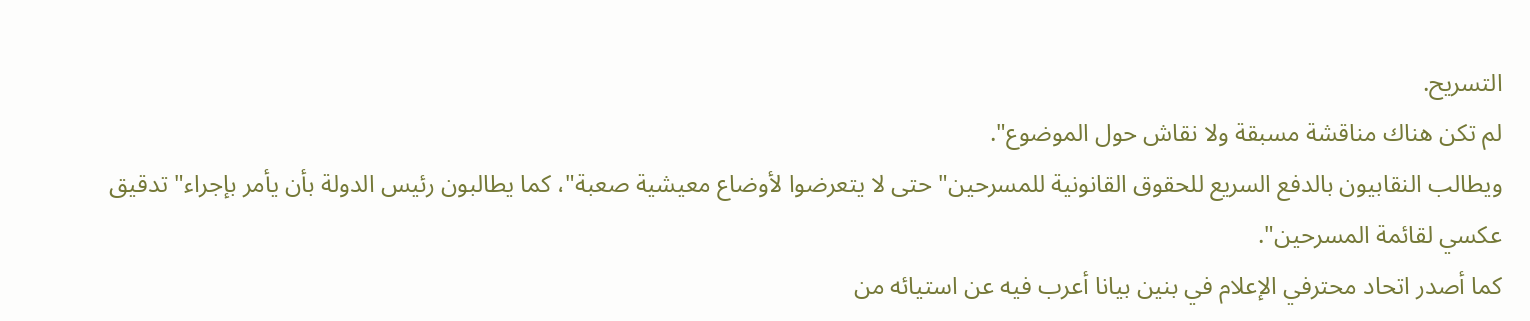التسريح.
لم تكن هناك مناقشة مسبقة ولا نقاش حول الموضوع".
ويطالب النقابيون بالدفع السريع للحقوق القانونية للمسرحين" حتى لا يتعرضوا لأوضاع معيشية صعبة"، كما يطالبون رئيس الدولة بأن يأمر بإجراء" تدقيق عكسي لقائمة المسرحين".
كما أصدر اتحاد محترفي الإعلام في بنين بيانا أعرب فيه عن استيائه من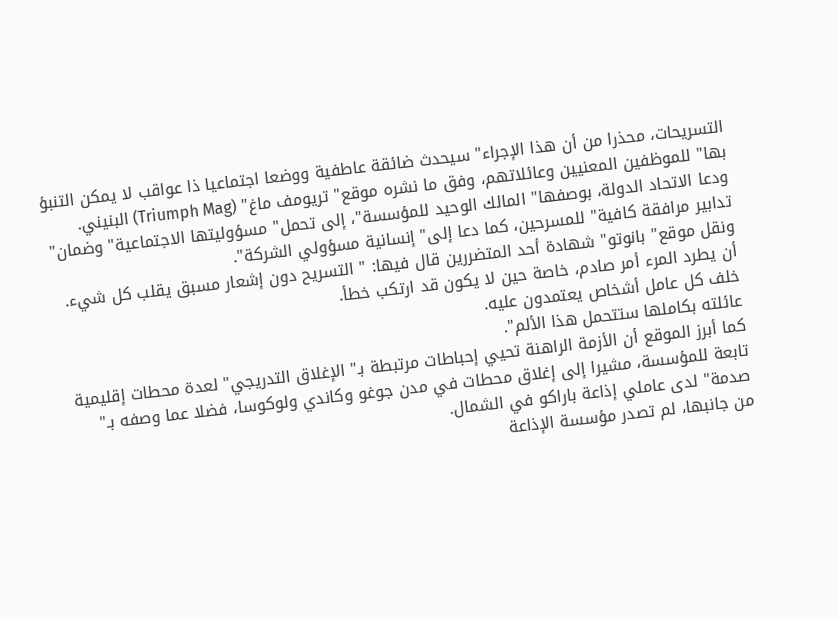التسريحات، محذرا من أن هذا الإجراء" سيحدث ضائقة عاطفية ووضعا اجتماعيا ذا عواقب لا يمكن التنبؤ بها" للموظفين المعنيين وعائلاتهم، وفق ما نشره موقع" تريومف ماغ" (Triumph Mag) البنيني.
ودعا الاتحاد الدولة، بوصفها" المالك الوحيد للمؤسسة"، إلى تحمل" مسؤوليتها الاجتماعية" وضمان" تدابير مرافقة كافية" للمسرحين، كما دعا إلى" إنسانية مسؤولي الشركة".
ونقل موقع" بانوتو" شهادة أحد المتضررين قال فيها: " التسريح دون إشعار مسبق يقلب كل شيء.
أن يطرد المرء أمر صادم، خاصة حين لا يكون قد ارتكب خطأ.
خلف كل عامل أشخاص يعتمدون عليه.
عائلته بكاملها ستتحمل هذا الألم".
كما أبرز الموقع أن الأزمة الراهنة تحيي إحباطات مرتبطة بـ" الإغلاق التدريجي" لعدة محطات إقليمية تابعة للمؤسسة، مشيرا إلى إغلاق محطات في مدن جوغو وكاندي ولوكوسا، فضلا عما وصفه بـ" صدمة" لدى عاملي إذاعة باراكو في الشمال.
من جانبها، لم تصدر مؤسسة الإذاعة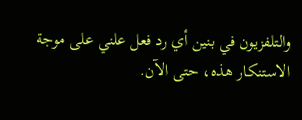والتلفزيون في بنين أي رد فعل علني على موجة الاستنكار هذه، حتى الآن.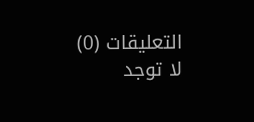التعليقات (0)
لا توجد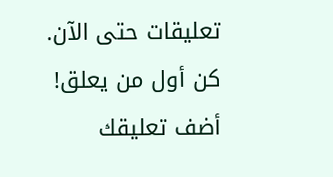تعليقات حتى الآن. كن أول من يعلق!
أضف تعليقك